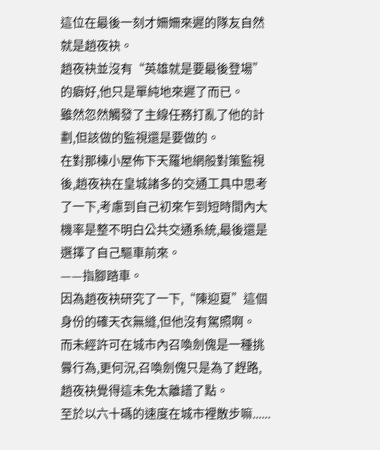這位在最後一刻才姍姍來遲的隊友自然就是趙夜袂。
趙夜袂並沒有“英雄就是要最後登場”的癖好,他只是單純地來遲了而已。
雖然忽然觸發了主線任務打亂了他的計劃,但該做的監視還是要做的。
在對那棟小屋佈下天羅地網般對策監視後,趙夜袂在皇城諸多的交通工具中思考了一下,考慮到自己初來乍到短時間內大機率是整不明白公共交通系統,最後還是選擇了自己驅車前來。
——指腳踏車。
因為趙夜袂研究了一下,“陳迎夏”這個身份的確天衣無縫,但他沒有駕照啊。
而未經許可在城市內召喚劍傀是一種挑釁行為,更何況,召喚劍傀只是為了趕路,趙夜袂覺得這未免太離譜了點。
至於以六十碼的速度在城市裡散步嘛......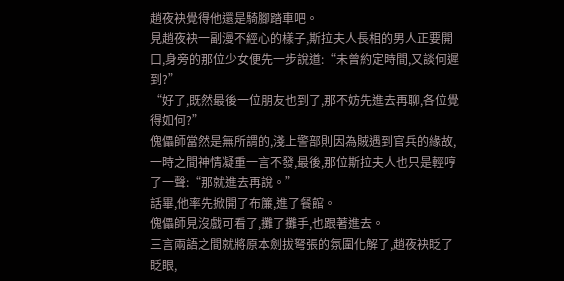趙夜袂覺得他還是騎腳踏車吧。
見趙夜袂一副漫不經心的樣子,斯拉夫人長相的男人正要開口,身旁的那位少女便先一步說道:“未曾約定時間,又談何遲到?”
“好了,既然最後一位朋友也到了,那不妨先進去再聊,各位覺得如何?”
傀儡師當然是無所謂的,淺上警部則因為賊遇到官兵的緣故,一時之間神情凝重一言不發,最後,那位斯拉夫人也只是輕哼了一聲:“那就進去再說。”
話畢,他率先掀開了布簾,進了餐館。
傀儡師見沒戲可看了,攤了攤手,也跟著進去。
三言兩語之間就將原本劍拔弩張的氛圍化解了,趙夜袂眨了眨眼,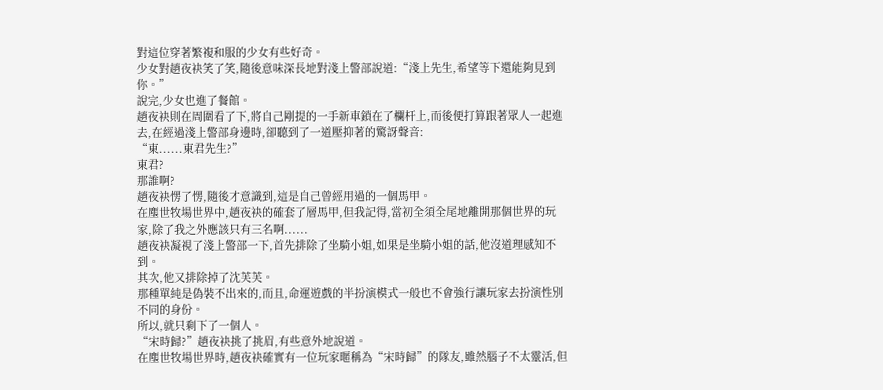對這位穿著繁複和服的少女有些好奇。
少女對趙夜袂笑了笑,隨後意味深長地對淺上警部說道:“淺上先生,希望等下還能夠見到你。”
說完,少女也進了餐館。
趙夜袂則在周圍看了下,將自己剛提的一手新車鎖在了欄杆上,而後便打算跟著眾人一起進去,在經過淺上警部身邊時,卻聽到了一道壓抑著的驚訝聲音:
“東......東君先生?”
東君?
那誰啊?
趙夜袂愣了愣,隨後才意識到,這是自己曾經用過的一個馬甲。
在塵世牧場世界中,趙夜袂的確套了層馬甲,但我記得,當初全須全尾地離開那個世界的玩家,除了我之外應該只有三名啊......
趙夜袂凝視了淺上警部一下,首先排除了坐騎小姐,如果是坐騎小姐的話,他沒道理感知不到。
其次,他又排除掉了沈芙芙。
那種單純是偽裝不出來的,而且,命運遊戲的半扮演模式一般也不會強行讓玩家去扮演性別不同的身份。
所以,就只剩下了一個人。
“宋時歸?”趙夜袂挑了挑眉,有些意外地說道。
在塵世牧場世界時,趙夜袂確實有一位玩家暱稱為“宋時歸”的隊友,雖然腦子不太靈活,但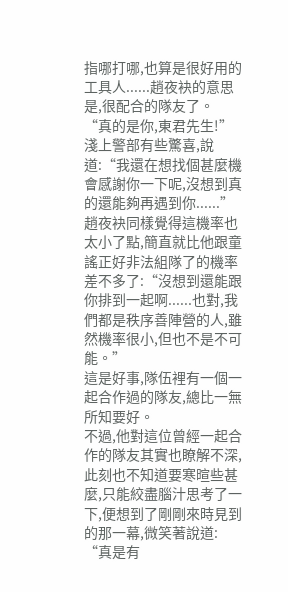指哪打哪,也算是很好用的工具人......趙夜袂的意思是,很配合的隊友了。
“真的是你,東君先生!”
淺上警部有些驚喜,說道:“我還在想找個甚麼機會感謝你一下呢,沒想到真的還能夠再遇到你......”
趙夜袂同樣覺得這機率也太小了點,簡直就比他跟童謠正好非法組隊了的機率差不多了:“沒想到還能跟你排到一起啊......也對,我們都是秩序善陣營的人,雖然機率很小,但也不是不可能。”
這是好事,隊伍裡有一個一起合作過的隊友,總比一無所知要好。
不過,他對這位曾經一起合作的隊友其實也瞭解不深,此刻也不知道要寒暄些甚麼,只能絞盡腦汁思考了一下,便想到了剛剛來時見到的那一幕,微笑著說道:
“真是有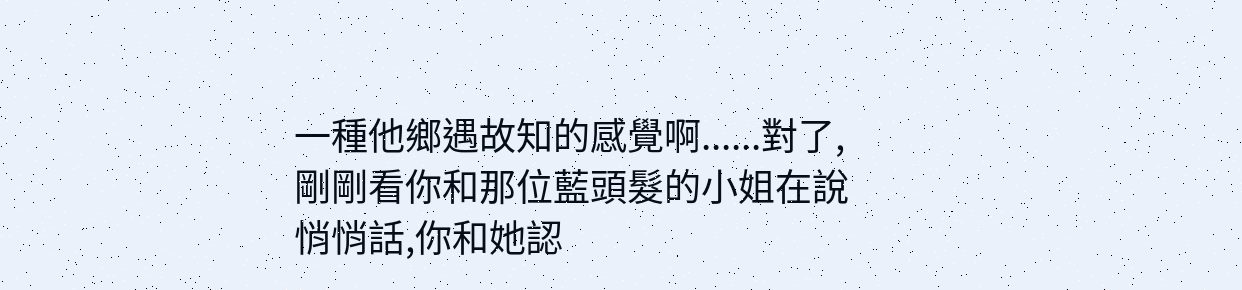一種他鄉遇故知的感覺啊......對了,剛剛看你和那位藍頭髮的小姐在說悄悄話,你和她認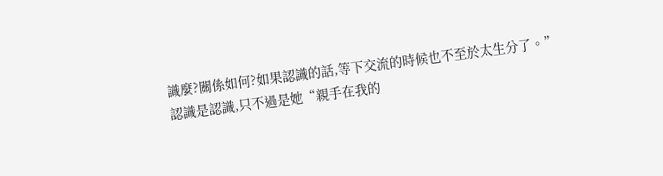識麼?關係如何?如果認識的話,等下交流的時候也不至於太生分了。”
認識是認識,只不過是她“親手在我的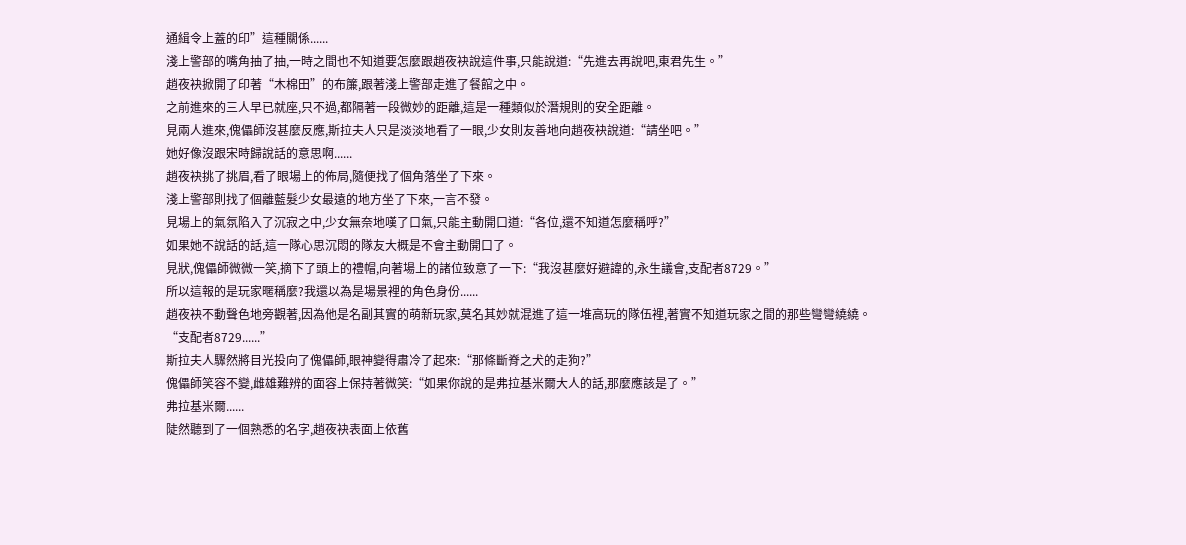通緝令上蓋的印”這種關係......
淺上警部的嘴角抽了抽,一時之間也不知道要怎麼跟趙夜袂說這件事,只能說道:“先進去再說吧,東君先生。”
趙夜袂掀開了印著“木棉田”的布簾,跟著淺上警部走進了餐館之中。
之前進來的三人早已就座,只不過,都隔著一段微妙的距離,這是一種類似於潛規則的安全距離。
見兩人進來,傀儡師沒甚麼反應,斯拉夫人只是淡淡地看了一眼,少女則友善地向趙夜袂說道:“請坐吧。”
她好像沒跟宋時歸說話的意思啊......
趙夜袂挑了挑眉,看了眼場上的佈局,隨便找了個角落坐了下來。
淺上警部則找了個離藍髮少女最遠的地方坐了下來,一言不發。
見場上的氣氛陷入了沉寂之中,少女無奈地嘆了口氣,只能主動開口道:“各位,還不知道怎麼稱呼?”
如果她不說話的話,這一隊心思沉悶的隊友大概是不會主動開口了。
見狀,傀儡師微微一笑,摘下了頭上的禮帽,向著場上的諸位致意了一下:“我沒甚麼好避諱的,永生議會,支配者8729。”
所以這報的是玩家暱稱麼?我還以為是場景裡的角色身份......
趙夜袂不動聲色地旁觀著,因為他是名副其實的萌新玩家,莫名其妙就混進了這一堆高玩的隊伍裡,著實不知道玩家之間的那些彎彎繞繞。
“支配者8729......”
斯拉夫人驟然將目光投向了傀儡師,眼神變得肅冷了起來:“那條斷脊之犬的走狗?”
傀儡師笑容不變,雌雄難辨的面容上保持著微笑:“如果你說的是弗拉基米爾大人的話,那麼應該是了。”
弗拉基米爾......
陡然聽到了一個熟悉的名字,趙夜袂表面上依舊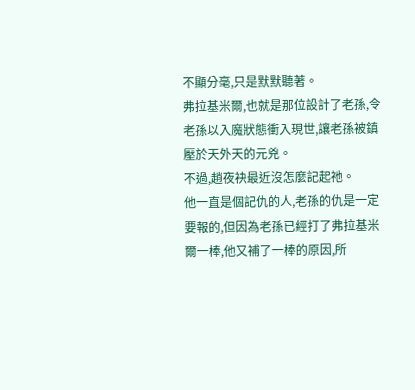不顯分毫,只是默默聽著。
弗拉基米爾,也就是那位設計了老孫,令老孫以入魔狀態衝入現世,讓老孫被鎮壓於天外天的元兇。
不過,趙夜袂最近沒怎麼記起祂。
他一直是個記仇的人,老孫的仇是一定要報的,但因為老孫已經打了弗拉基米爾一棒,他又補了一棒的原因,所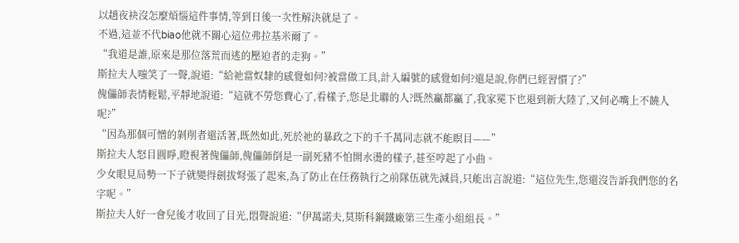以趙夜袂沒怎麼煩惱這件事情,等到日後一次性解決就是了。
不過,這並不代biao他就不關心這位弗拉基米爾了。
“我道是誰,原來是那位落荒而逃的壓迫者的走狗。”
斯拉夫人嗤笑了一聲,說道:“給祂當奴隸的感覺如何?被當做工具,計入編號的感覺如何?還是說,你們已經習慣了?”
傀儡師表情輕鬆,平靜地說道:“這就不勞您費心了,看樣子,您是北聯的人?既然贏都贏了,我家冕下也退到新大陸了,又何必嘴上不饒人呢?”
“因為那個可憎的剝削者還活著,既然如此,死於祂的暴政之下的千千萬同志就不能瞑目——”
斯拉夫人怒目圓睜,瞪視著傀儡師,傀儡師倒是一副死豬不怕開水燙的樣子,甚至哼起了小曲。
少女眼見局勢一下子就變得劍拔弩張了起來,為了防止在任務執行之前隊伍就先減員,只能出言說道:“這位先生,您還沒告訴我們您的名字呢。”
斯拉夫人好一會兒後才收回了目光,悶聲說道:“伊萬諾夫,莫斯科鋼鐵廠第三生產小組組長。”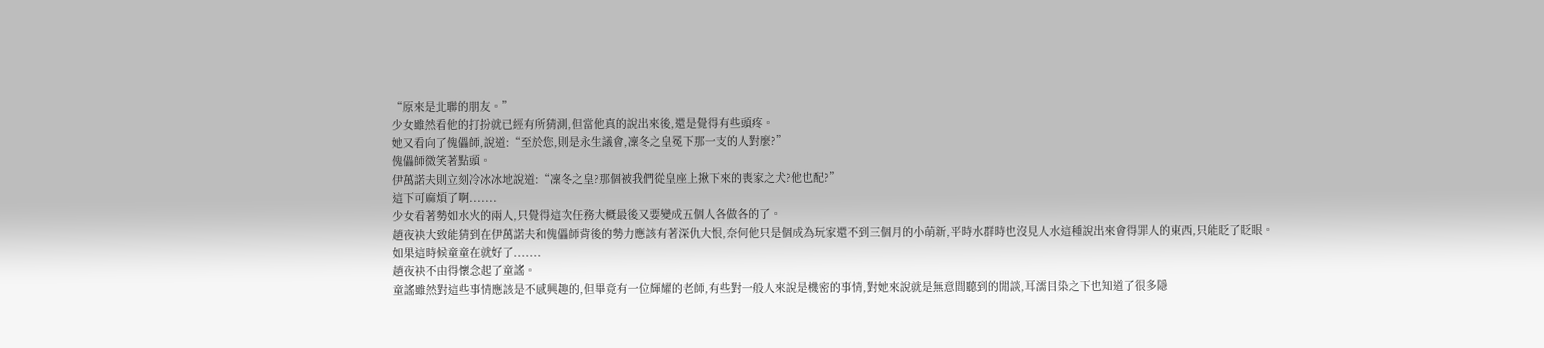“原來是北聯的朋友。”
少女雖然看他的打扮就已經有所猜測,但當他真的說出來後,還是覺得有些頭疼。
她又看向了傀儡師,說道:“至於您,則是永生議會,凜冬之皇冕下那一支的人對麼?”
傀儡師微笑著點頭。
伊萬諾夫則立刻冷冰冰地說道:“凜冬之皇?那個被我們從皇座上揪下來的喪家之犬?他也配?”
這下可麻煩了啊.......
少女看著勢如水火的兩人,只覺得這次任務大概最後又要變成五個人各做各的了。
趙夜袂大致能猜到在伊萬諾夫和傀儡師背後的勢力應該有著深仇大恨,奈何他只是個成為玩家還不到三個月的小萌新,平時水群時也沒見人水這種說出來會得罪人的東西,只能眨了眨眼。
如果這時候童童在就好了.......
趙夜袂不由得懷念起了童謠。
童謠雖然對這些事情應該是不感興趣的,但畢竟有一位輝耀的老師,有些對一般人來說是機密的事情,對她來說就是無意間聽到的閒談,耳濡目染之下也知道了很多隱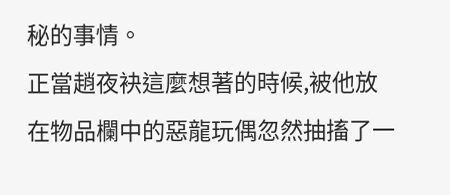秘的事情。
正當趙夜袂這麼想著的時候,被他放在物品欄中的惡龍玩偶忽然抽搐了一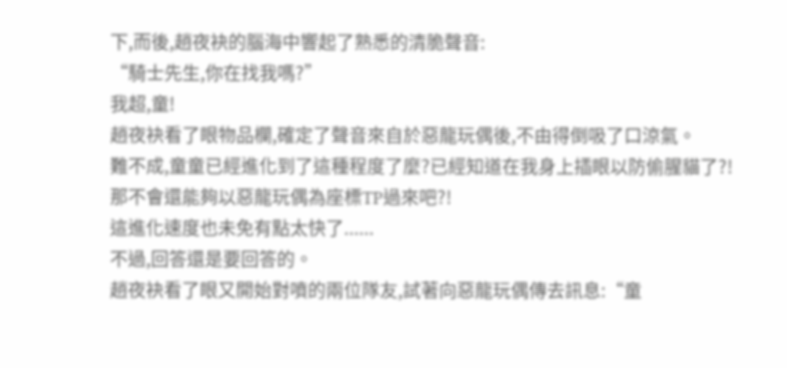下,而後,趙夜袂的腦海中響起了熟悉的清脆聲音:
“騎士先生,你在找我嗎?”
我超,童!
趙夜袂看了眼物品欄,確定了聲音來自於惡龍玩偶後,不由得倒吸了口涼氣。
難不成,童童已經進化到了這種程度了麼?已經知道在我身上插眼以防偷腥貓了?!
那不會還能夠以惡龍玩偶為座標TP過來吧?!
這進化速度也未免有點太快了......
不過,回答還是要回答的。
趙夜袂看了眼又開始對噴的兩位隊友,試著向惡龍玩偶傳去訊息:“童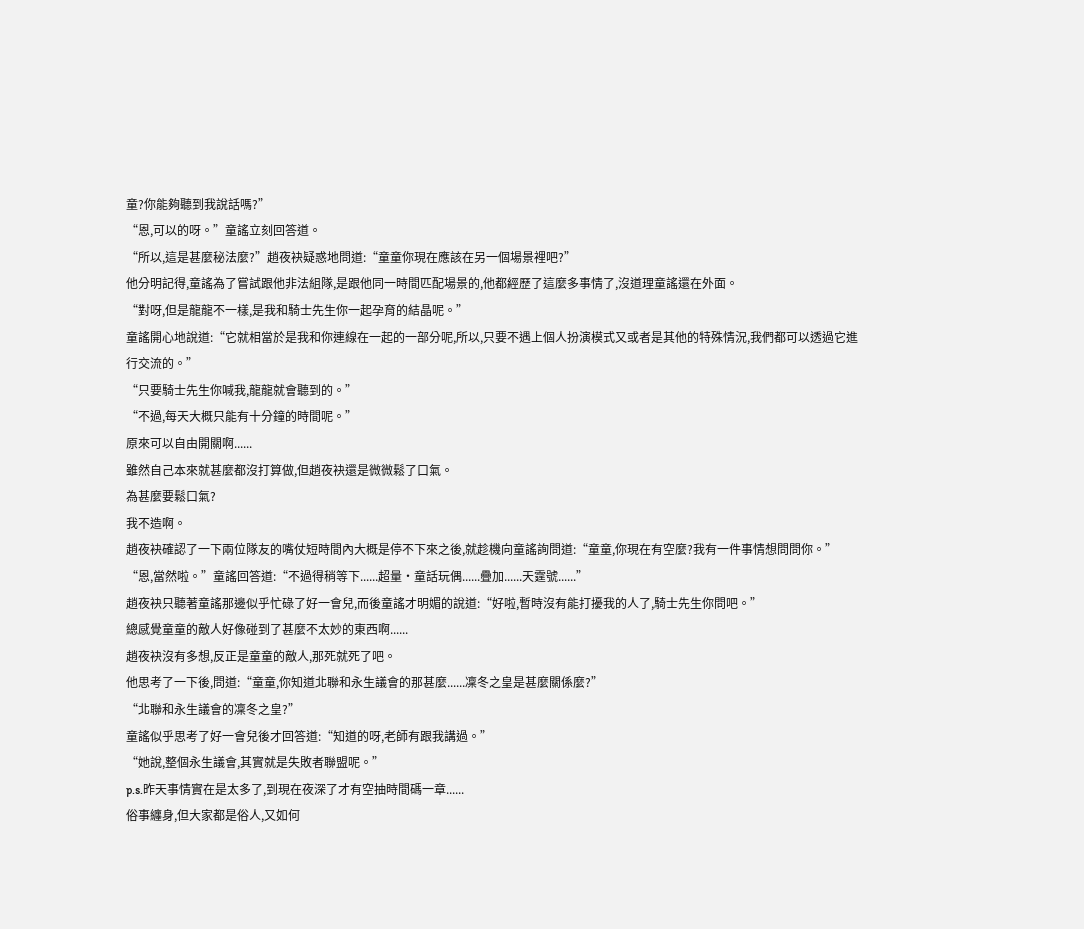童?你能夠聽到我說話嗎?”
“恩,可以的呀。”童謠立刻回答道。
“所以,這是甚麼秘法麼?”趙夜袂疑惑地問道:“童童你現在應該在另一個場景裡吧?”
他分明記得,童謠為了嘗試跟他非法組隊,是跟他同一時間匹配場景的,他都經歷了這麼多事情了,沒道理童謠還在外面。
“對呀,但是龍龍不一樣,是我和騎士先生你一起孕育的結晶呢。”
童謠開心地說道:“它就相當於是我和你連線在一起的一部分呢,所以,只要不遇上個人扮演模式又或者是其他的特殊情況,我們都可以透過它進行交流的。”
“只要騎士先生你喊我,龍龍就會聽到的。”
“不過,每天大概只能有十分鐘的時間呢。”
原來可以自由開關啊......
雖然自己本來就甚麼都沒打算做,但趙夜袂還是微微鬆了口氣。
為甚麼要鬆口氣?
我不造啊。
趙夜袂確認了一下兩位隊友的嘴仗短時間內大概是停不下來之後,就趁機向童謠詢問道:“童童,你現在有空麼?我有一件事情想問問你。”
“恩,當然啦。”童謠回答道:“不過得稍等下......超量·童話玩偶......疊加......天霆號......”
趙夜袂只聽著童謠那邊似乎忙碌了好一會兒,而後童謠才明媚的說道:“好啦,暫時沒有能打擾我的人了,騎士先生你問吧。”
總感覺童童的敵人好像碰到了甚麼不太妙的東西啊......
趙夜袂沒有多想,反正是童童的敵人,那死就死了吧。
他思考了一下後,問道:“童童,你知道北聯和永生議會的那甚麼......凜冬之皇是甚麼關係麼?”
“北聯和永生議會的凜冬之皇?”
童謠似乎思考了好一會兒後才回答道:“知道的呀,老師有跟我講過。”
“她說,整個永生議會,其實就是失敗者聯盟呢。”
p.s.昨天事情實在是太多了,到現在夜深了才有空抽時間碼一章......
俗事纏身,但大家都是俗人,又如何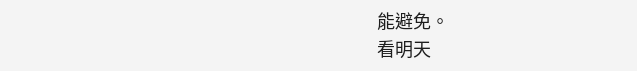能避免。
看明天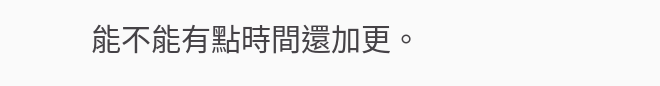能不能有點時間還加更。